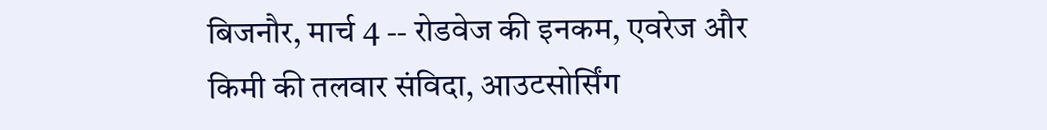बिजनौर, मार्च 4 -- रोडवेज की इनकम, एवरेज और किमी की तलवार संविदा, आउटसोर्सिंग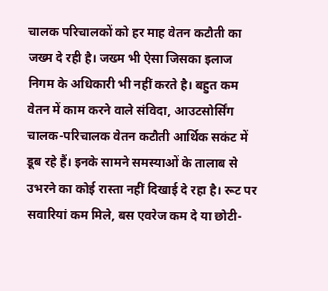चालक परिचालकों को हर माह वेतन कटौती का जख्म दे रही है। जख्म भी ऐसा जिसका इलाज निगम के अधिकारी भी नहीं करते है। बहुत कम वेतन में काम करने वाले संविदा, आउटसोर्सिंग चालक-परिचालक वेतन कटौती आर्थिक सकंट में डूब रहे हैं। इनके सामने समस्याओं के तालाब से उभरने का कोई रास्ता नहीं दिखाई दे रहा है। रूट पर सवारियां कम मिले, बस एवरेज कम दे या छोटी-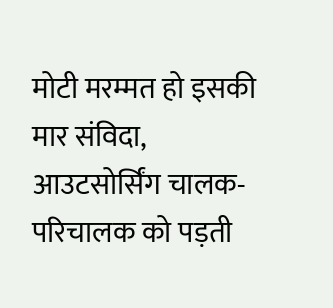मोटी मरम्मत हो इसकी मार संविदा, आउटसोर्सिंग चालक-परिचालक को पड़ती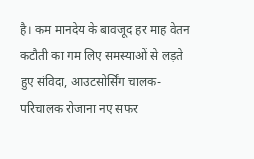है। कम मानदेय के बावजूद हर माह वेतन कटौती का गम लिए समस्याओं से लड़ते हुए संविदा, आउटसोर्सिंग चालक-परिचालक रोजाना नए सफर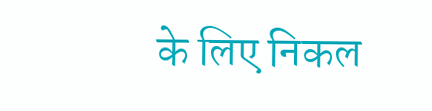के लिए निकल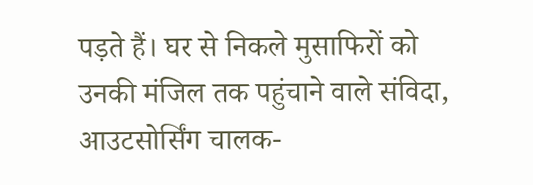पड़ते हैं। घर से निकले मुसाफिरों को उनकी मंजिल तक पहुंचाने वाले संविदा, आउटसोर्सिंग चालक-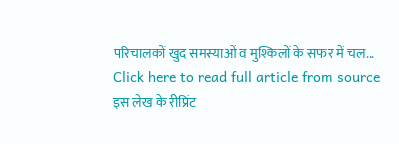परिचालकों खुद समस्याओं व मुश्किलों के सफर में चल...
Click here to read full article from source
इस लेख के रीप्रिंट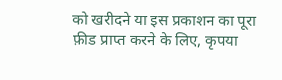को खरीदने या इस प्रकाशन का पूरा फ़ीड प्राप्त करने के लिए, कृपया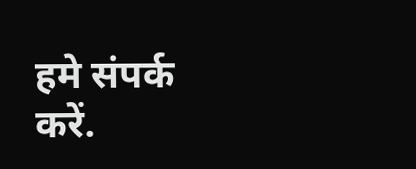हमे संपर्क करें.